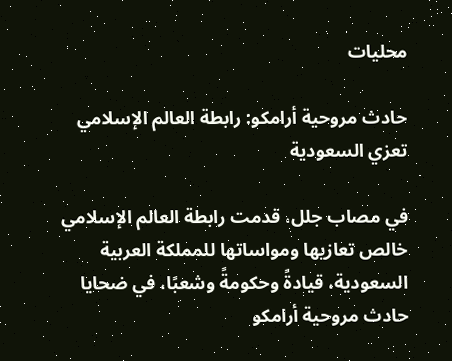محليات

حادث مروحية أرامكو: رابطة العالم الإسلامي تعزي السعودية

في مصاب جلل، قدمت رابطة العالم الإسلامي خالص تعازيها ومواساتها للمملكة العربية السعودية، قيادةً وحكومةً وشعبًا، في ضحايا حادث مروحية أرامكو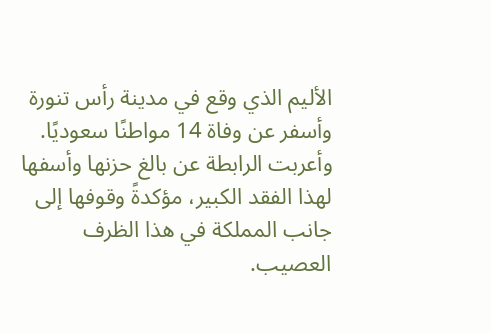الأليم الذي وقع في مدينة رأس تنورة وأسفر عن وفاة 14 مواطنًا سعوديًا. وأعربت الرابطة عن بالغ حزنها وأسفها لهذا الفقد الكبير، مؤكدةً وقوفها إلى جانب المملكة في هذا الظرف العصيب.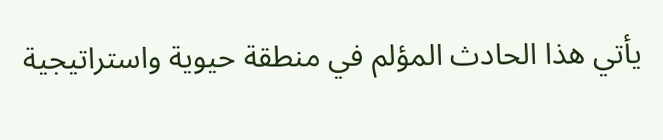يأتي هذا الحادث المؤلم في منطقة حيوية واستراتيجية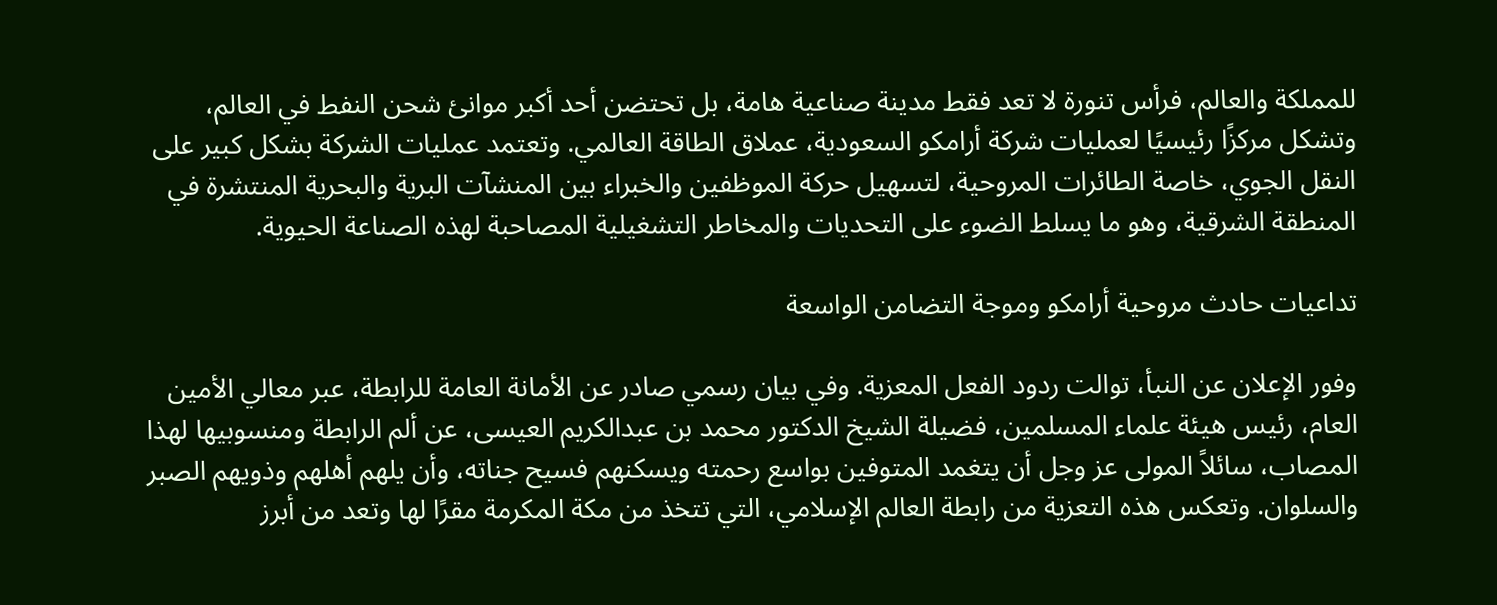للمملكة والعالم، فرأس تنورة لا تعد فقط مدينة صناعية هامة، بل تحتضن أحد أكبر موانئ شحن النفط في العالم، وتشكل مركزًا رئيسيًا لعمليات شركة أرامكو السعودية، عملاق الطاقة العالمي. وتعتمد عمليات الشركة بشكل كبير على النقل الجوي، خاصة الطائرات المروحية، لتسهيل حركة الموظفين والخبراء بين المنشآت البرية والبحرية المنتشرة في المنطقة الشرقية، وهو ما يسلط الضوء على التحديات والمخاطر التشغيلية المصاحبة لهذه الصناعة الحيوية.

تداعيات حادث مروحية أرامكو وموجة التضامن الواسعة

وفور الإعلان عن النبأ، توالت ردود الفعل المعزية. وفي بيان رسمي صادر عن الأمانة العامة للرابطة، عبر معالي الأمين العام، رئيس هيئة علماء المسلمين، فضيلة الشيخ الدكتور محمد بن عبدالكريم العيسى، عن ألم الرابطة ومنسوبيها لهذا المصاب، سائلاً المولى عز وجل أن يتغمد المتوفين بواسع رحمته ويسكنهم فسيح جناته، وأن يلهم أهلهم وذويهم الصبر والسلوان. وتعكس هذه التعزية من رابطة العالم الإسلامي، التي تتخذ من مكة المكرمة مقرًا لها وتعد من أبرز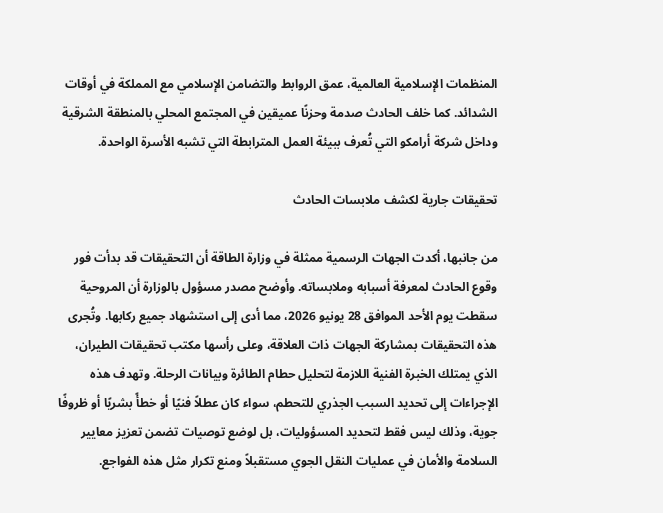المنظمات الإسلامية العالمية، عمق الروابط والتضامن الإسلامي مع المملكة في أوقات الشدائد. كما خلف الحادث صدمة وحزنًا عميقين في المجتمع المحلي بالمنطقة الشرقية وداخل شركة أرامكو التي تُعرف ببيئة العمل المترابطة التي تشبه الأسرة الواحدة.

تحقيقات جارية لكشف ملابسات الحادث

من جانبها، أكدت الجهات الرسمية ممثلة في وزارة الطاقة أن التحقيقات قد بدأت فور وقوع الحادث لمعرفة أسبابه وملابساته. وأوضح مصدر مسؤول بالوزارة أن المروحية سقطت يوم الأحد الموافق 28 يونيو 2026، مما أدى إلى استشهاد جميع ركابها. وتُجرى هذه التحقيقات بمشاركة الجهات ذات العلاقة، وعلى رأسها مكتب تحقيقات الطيران، الذي يمتلك الخبرة الفنية اللازمة لتحليل حطام الطائرة وبيانات الرحلة. وتهدف هذه الإجراءات إلى تحديد السبب الجذري للتحطم، سواء كان عطلاً فنيًا أو خطأً بشريًا أو ظروفًا جوية، وذلك ليس فقط لتحديد المسؤوليات، بل لوضع توصيات تضمن تعزيز معايير السلامة والأمان في عمليات النقل الجوي مستقبلاً ومنع تكرار مثل هذه الفواجع.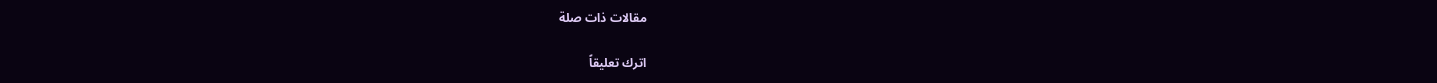مقالات ذات صلة

اترك تعليقاً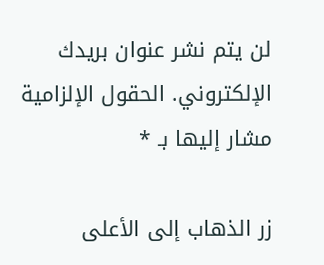لن يتم نشر عنوان بريدك الإلكتروني. الحقول الإلزامية مشار إليها بـ *

زر الذهاب إلى الأعلى